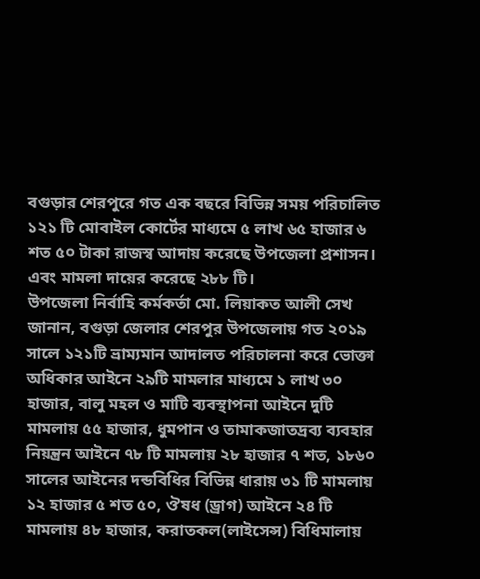বগুড়ার শেরপুরে গত এক বছরে বিভিন্ন সময় পরিচালিত ১২১ টি মোবাইল কোর্টের মাধ্যমে ৫ লাখ ৬৫ হাজার ৬ শত ৫০ টাকা রাজস্ব আদায় করেছে উপজেলা প্রশাসন। এবং মামলা দায়ের করেছে ২৮৮ টি।
উপজেলা নির্বাহি কর্মকর্তা মো. লিয়াকত আলী সেখ জানান, বগুড়া জেলার শেরপুর উপজেলায় গত ২০১৯ সালে ১২১টি ভ্রাম্যমান আদালত পরিচালনা করে ভোক্তা অধিকার আইনে ২৯টি মামলার মাধ্যমে ১ লাখ ৩০ হাজার, বালু মহল ও মাটি ব্যবস্থাপনা আইনে দুটি মামলায় ৫৫ হাজার, ধুমপান ও তামাকজাতদ্রব্য ব্যবহার নিয়ন্ত্রন আইনে ৭৮ টি মামলায় ২৮ হাজার ৭ শত, ১৮৬০ সালের আইনের দন্ডবিধির বিভিন্ন ধারায় ৩১ টি মামলায় ১২ হাজার ৫ শত ৫০, ঔষধ (ড্রাগ) আইনে ২৪ টি মামলায় ৪৮ হাজার, করাতকল(লাইসেন্স) বিধিমালায়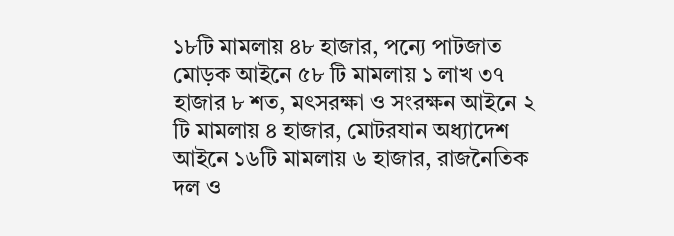১৮টি মামলায় ৪৮ হাজার, পন্যে পাটজাত মোড়ক আইনে ৫৮ টি মামলায় ১ লাখ ৩৭ হাজার ৮ শত, মৎসরক্ষা ও সংরক্ষন আইনে ২ টি মামলায় ৪ হাজার, মোটরযান অধ্যাদেশ আইনে ১৬টি মামলায় ৬ হাজার, রাজনৈতিক দল ও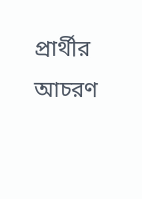প্রার্থীর আচরণ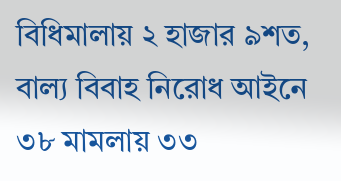বিধিমালায় ২ হাজার ৯শত, বাল্য বিবাহ নিরোধ আইনে ৩৮ মামলায় ৩৩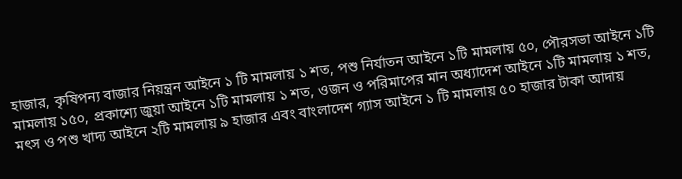হাজার, কৃষিপন্য বাজার নিয়ন্ত্রন আইনে ১ টি মামলায় ১ শত, পশু নির্যাতন আইনে ১টি মামলায় ৫০, পৌরসভা আইনে ১টি মামলায় ১৫০, প্রকাশ্যে জুয়া আইনে ১টি মামলায় ১ শত, ওজন ও পরিমাপের মান অধ্যাদেশ আইনে ১টি মামলায় ১ শত, মৎস ও পশু খাদ্য আইনে ২টি মামলায় ৯ হাজার এবং বাংলাদেশ গ্যাস আইনে ১ টি মামলায় ৫০ হাজার টাকা আদায়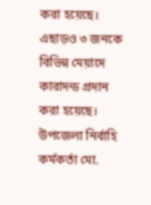করা হয়েছে।
এছাড়ও ৩ জনকে বিভিন্ন মেয়াদে কারাদন্ড প্রদান করা হয়েছে। উপজেলা নির্বাহি কর্মকর্তা মো.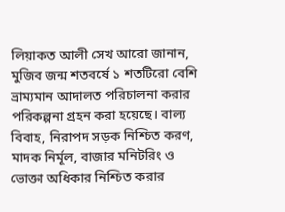লিয়াকত আলী সেখ আরো জানান, মুজিব জন্ম শতবর্ষে ১ শতটিরো বেশি ভ্রাম্যমান আদালত পরিচালনা করার পরিকল্পনা গ্রহন করা হয়েছে। বাল্য বিবাহ, নিরাপদ সড়ক নিশ্চিত করণ, মাদক নির্মূল, বাজার মনিটরিং ও ভোক্তা অধিকার নিশ্চিত করার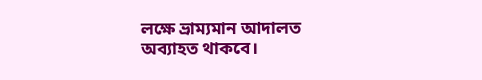লক্ষে ভ্রাম্যমান আদালত অব্যাহত থাকবে।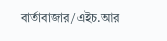বার্তাবাজার/এইচ.আর